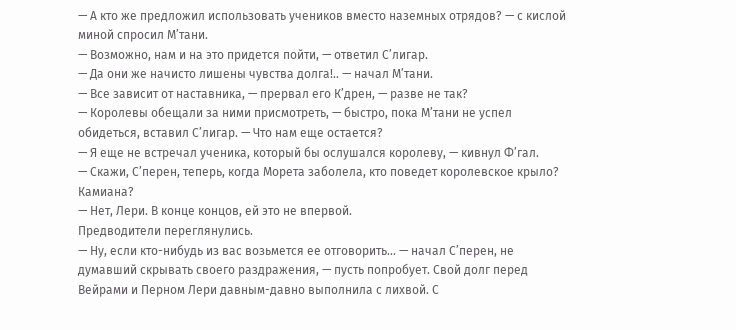— А кто же предложил использовать учеников вместо наземных отрядов? — с кислой миной спросил М’тани.
— Возможно, нам и на это придется пойти, — ответил С’лигар.
— Да они же начисто лишены чувства долга!.. — начал М’тани.
— Все зависит от наставника, — прервал его К’дрен, — разве не так?
— Королевы обещали за ними присмотреть, — быстро, пока М’тани не успел обидеться, вставил С’лигар. — Что нам еще остается?
— Я еще не встречал ученика, который бы ослушался королеву, — кивнул Ф’гал.
— Скажи, С’перен, теперь, когда Морета заболела, кто поведет королевское крыло? Камиана?
— Нет, Лери. В конце концов, ей это не впервой.
Предводители переглянулись.
— Ну, если кто-нибудь из вас возьмется ее отговорить... — начал С’перен, не думавший скрывать своего раздражения, — пусть попробует. Свой долг перед Вейрами и Перном Лери давным-давно выполнила с лихвой. С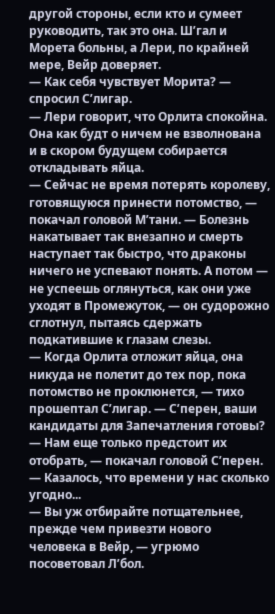другой стороны, если кто и сумеет руководить, так это она. Ш’гал и Морета больны, а Лери, по крайней мере, Вейр доверяет.
— Как себя чувствует Морита? — спросил С’лигар.
— Лери говорит, что Орлита спокойна. Она как будт о ничем не взволнована и в скором будущем собирается откладывать яйца.
— Сейчас не время потерять королеву, готовящуюся принести потомство, — покачал головой М’тани. — Болезнь накатывает так внезапно и смерть наступает так быстро, что драконы ничего не успевают понять. А потом — не успеешь оглянуться, как они уже уходят в Промежуток, — он судорожно сглотнул, пытаясь сдержать подкатившие к глазам слезы.
— Когда Орлита отложит яйца, она никуда не полетит до тех пор, пока потомство не проклюнется, — тихо прошептал С’лигар. — С’перен, ваши кандидаты для Запечатления готовы?
— Нам еще только предстоит их отобрать, — покачал головой С’перен. — Казалось, что времени у нас сколько угодно...
— Вы уж отбирайте потщательнее, прежде чем привезти нового человека в Вейр, — угрюмо посоветовал Л’бол.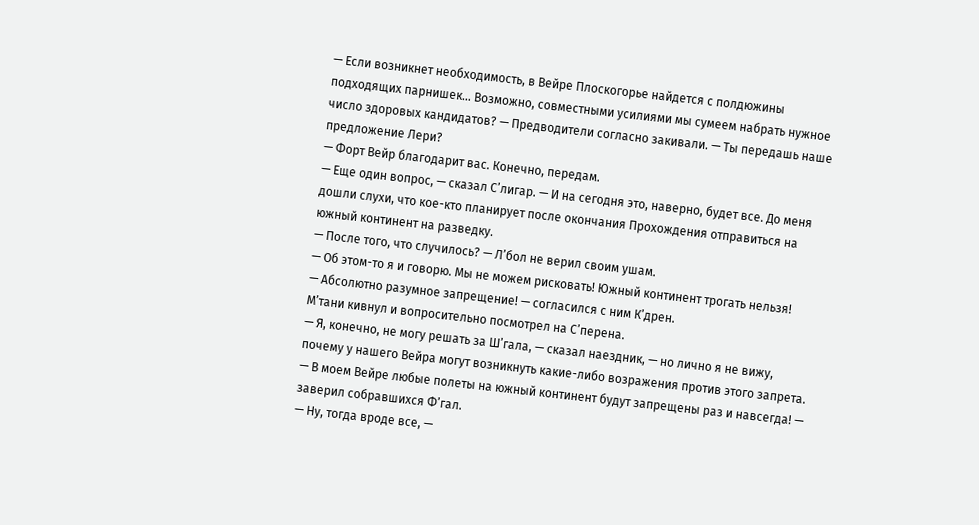— Если возникнет необходимость, в Вейре Плоскогорье найдется с полдюжины подходящих парнишек... Возможно, совместными усилиями мы сумеем набрать нужное число здоровых кандидатов? — Предводители согласно закивали. — Ты передашь наше предложение Лери?
— Форт Вейр благодарит вас. Конечно, передам.
— Еще один вопрос, — сказал С’лигар. — И на сегодня это, наверно, будет все. До меня дошли слухи, что кое-кто планирует после окончания Прохождения отправиться на южный континент на разведку.
— После того, что случилось? — Л’бол не верил своим ушам.
— Об этом-то я и говорю. Мы не можем рисковать! Южный континент трогать нельзя!
— Абсолютно разумное запрещение! — согласился с ним К’дрен.
М’тани кивнул и вопросительно посмотрел на С’перена.
— Я, конечно, не могу решать за Ш’гала, — сказал наездник, — но лично я не вижу, почему у нашего Вейра могут возникнуть какие-либо возражения против этого запрета.
— В моем Вейре любые полеты на южный континент будут запрещены раз и навсегда! — заверил собравшихся Ф’гал.
— Ну, тогда вроде все, —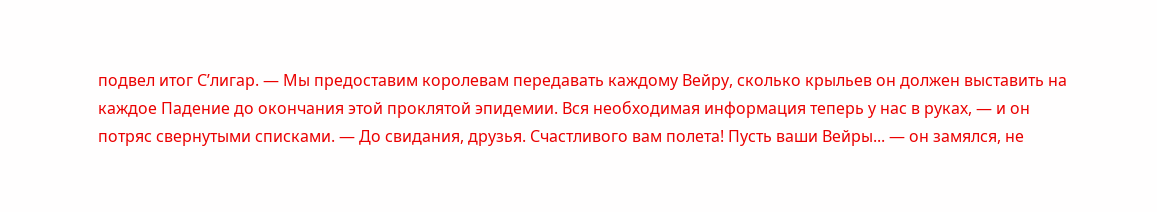подвел итог С’лигар. — Мы предоставим королевам передавать каждому Вейру, сколько крыльев он должен выставить на каждое Падение до окончания этой проклятой эпидемии. Вся необходимая информация теперь у нас в руках, — и он потряс свернутыми списками. — До свидания, друзья. Счастливого вам полета! Пусть ваши Вейры... — он замялся, не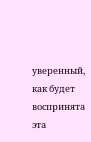уверенный, как будет воспринята эта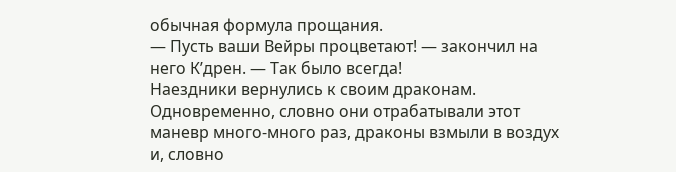обычная формула прощания.
— Пусть ваши Вейры процветают! — закончил на него К’дрен. — Так было всегда!
Наездники вернулись к своим драконам. Одновременно, словно они отрабатывали этот маневр много-много раз, драконы взмыли в воздух и, словно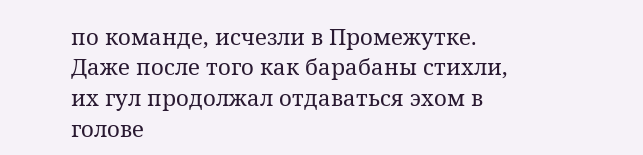по команде, исчезли в Промежутке.
Даже после того как барабаны стихли, их гул продолжал отдаваться эхом в голове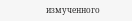измученного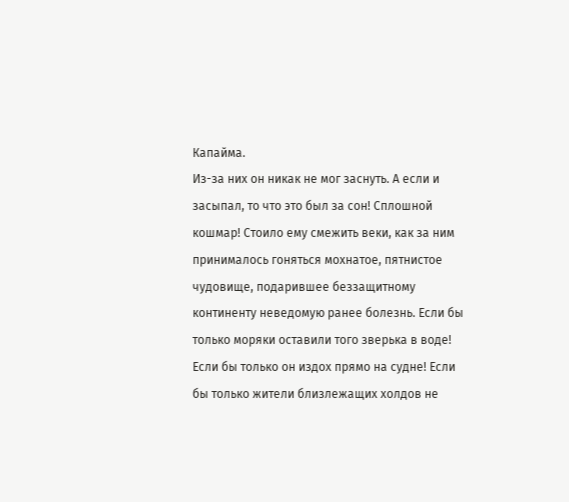Капайма.
Из-за них он никак не мог заснуть. А если и засыпал, то что это был за сон! Сплошной кошмар! Стоило ему смежить веки, как за ним принималось гоняться мохнатое, пятнистое чудовище, подарившее беззащитному континенту неведомую ранее болезнь. Если бы только моряки оставили того зверька в воде! Если бы только он издох прямо на судне! Если бы только жители близлежащих холдов не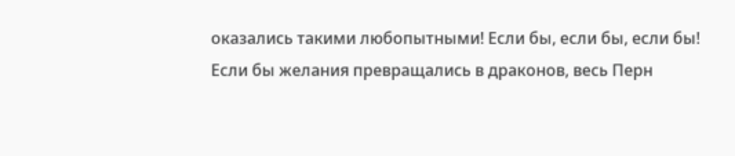оказались такими любопытными! Если бы, если бы, если бы! Если бы желания превращались в драконов, весь Перн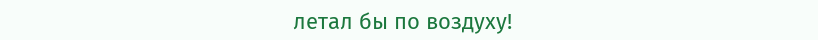летал бы по воздуху!